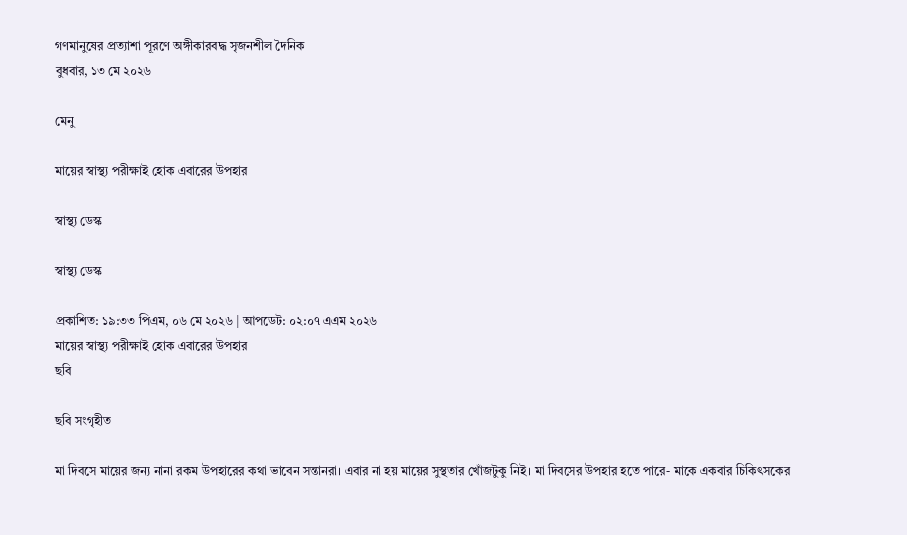গণমানুষের প্রত্যাশা পূরণে অঙ্গীকারবদ্ধ সৃজনশীল দৈনিক
বুধবার, ১৩ মে ২০২৬

মেনু

মায়ের স্বাস্থ্য পরীক্ষাই হোক এবারের উপহার

স্বাস্থ্য ডেস্ক

স্বাস্থ্য ডেস্ক

প্রকাশিত: ১৯:৩৩ পিএম, ০৬ মে ২০২৬ | আপডেট: ০২:০৭ এএম ২০২৬
মায়ের স্বাস্থ্য পরীক্ষাই হোক এবারের উপহার
ছবি

ছবি সংগৃহীত

মা দিবসে মায়ের জন্য নানা রকম উপহারের কথা ভাবেন সন্তানরা। এবার না হয় মায়ের সুস্থতার খোঁজটুকু নিই। মা দিবসের উপহার হতে পারে- মাকে একবার চিকিৎসকের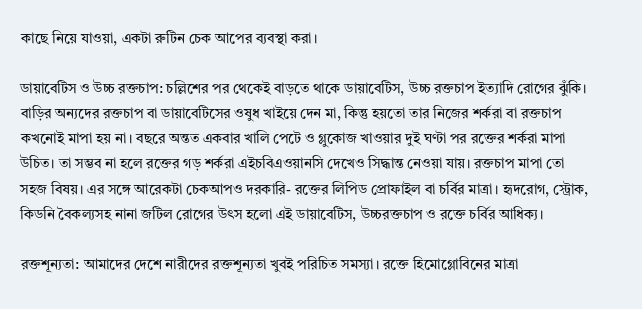কাছে নিয়ে যাওয়া, একটা রুটিন চেক আপের ব্যবস্থা করা।

ডায়াবেটিস ও উচ্চ রক্তচাপ: চল্লিশের পর থেকেই বাড়তে থাকে ডায়াবেটিস, উচ্চ রক্তচাপ ইত্যাদি রোগের ঝুঁকি। বাড়ির অন্যদের রক্তচাপ বা ডায়াবেটিসের ওষুধ খাইয়ে দেন মা, কিন্তু হয়তো তার নিজের শর্করা বা রক্তচাপ কখনোই মাপা হয় না। বছরে অন্তত একবার খালি পেটে ও গ্লুকোজ খাওয়ার দুই ঘণ্টা পর রক্তের শর্করা মাপা উচিত। তা সম্ভব না হলে রক্তের গড় শর্করা এইচবিএওয়ানসি দেখেও সিদ্ধান্ত নেওয়া যায়। রক্তচাপ মাপা তো সহজ বিষয়। এর সঙ্গে আরেকটা চেকআপও দরকারি- রক্তের লিপিড প্রোফাইল বা চর্বির মাত্রা। হৃদরোগ, স্ট্রোক, কিডনি বৈকল্যসহ নানা জটিল রোগের উৎস হলো এই ডায়াবেটিস, উচ্চরক্তচাপ ও রক্তে চর্বির আধিক্য।

রক্তশূন্যতা: আমাদের দেশে নারীদের রক্তশূন্যতা খুবই পরিচিত সমস্যা। রক্তে হিমোগ্লোবিনের মাত্রা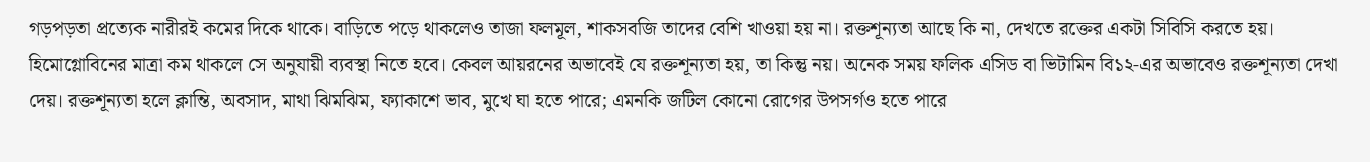গড়পড়তা প্রত্যেক নারীরই কমের দিকে থাকে। বাড়িতে পড়ে থাকলেও তাজা ফলমূল, শাকসবজি তাদের বেশি খাওয়া হয় না। রক্তশূন্যতা আছে কি না, দেখতে রক্তের একটা সিবিসি করতে হয়। হিমোগ্লোবিনের মাত্রা কম থাকলে সে অনুযায়ী ব্যবস্থা নিতে হবে। কেবল আয়রনের অভাবেই যে রক্তশূন্যতা হয়, তা কিন্তু নয়। অনেক সময় ফলিক এসিড বা ভিটামিন বি১২-এর অভাবেও রক্তশূন্যতা দেখা দেয়। রক্তশূন্যতা হলে ক্লান্তি, অবসাদ, মাথা ঝিমঝিম, ফ্যাকাশে ভাব, মুখে ঘা হতে পারে; এমনকি জটিল কোনো রোগের উপসর্গও হতে পারে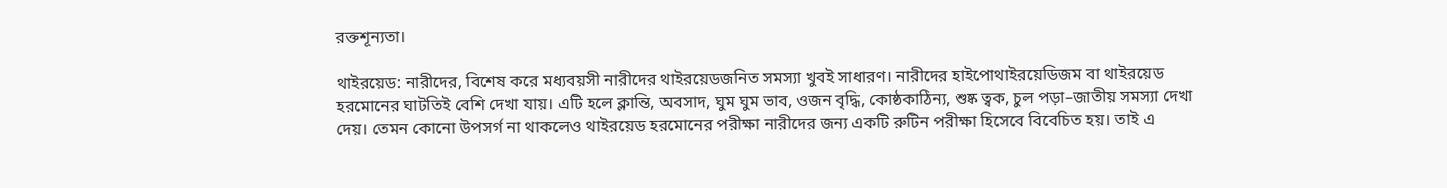রক্তশূন্যতা।

থাইরয়েড: নারীদের, বিশেষ করে মধ্যবয়সী নারীদের থাইরয়েডজনিত সমস্যা খুবই সাধারণ। নারীদের হাইপোথাইরয়েডিজম বা থাইরয়েড হরমোনের ঘাটতিই বেশি দেখা যায়। এটি হলে ক্লান্তি, অবসাদ, ঘুম ঘুম ভাব, ওজন বৃদ্ধি, কোষ্ঠকাঠিন্য, শুষ্ক ত্বক, চুল পড়া–জাতীয় সমস্যা দেখা দেয়। তেমন কোনো উপসর্গ না থাকলেও থাইরয়েড হরমোনের পরীক্ষা নারীদের জন্য একটি রুটিন পরীক্ষা হিসেবে বিবেচিত হয়। তাই এ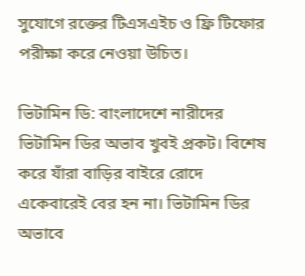সুযোগে রক্তের টিএসএইচ ও ফ্রি টিফোর পরীক্ষা করে নেওয়া উচিত।

ভিটামিন ডি: বাংলাদেশে নারীদের ভিটামিন ডির অভাব খুবই প্রকট। বিশেষ করে যাঁরা বাড়ির বাইরে রোদে একেবারেই বের হন না। ভিটামিন ডির অভাবে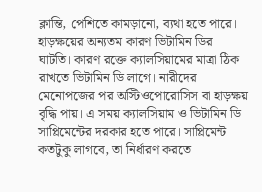ক্লান্তি, পেশিতে কামড়ানো, ব্যথা হতে পারে। হাড়ক্ষয়ের অন্যতম কারণ ভিটামিন ডির ঘাটতি। কারণ রক্তে ক্যালসিয়ামের মাত্রা ঠিক রাখতে ভিটামিন ডি লাগে। নারীদের মেনোপজের পর অস্টিওপোরোসিস বা হাড়ক্ষয় বৃদ্ধি পায়। এ সময় ক্যালসিয়াম ও ভিটামিন ডি সাপ্লিমেন্টের দরকার হতে পারে। সাপ্লিমেন্ট কতটুকু লাগবে, তা নির্ধারণ করতে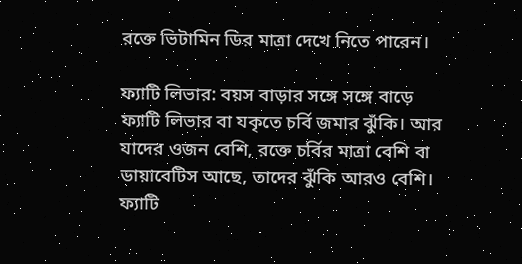রক্তে ভিটামিন ডির মাত্রা দেখে নিতে পারেন।

ফ্যাটি লিভার: বয়স বাড়ার সঙ্গে সঙ্গে বাড়ে ফ্যাটি লিভার বা যকৃতে চর্বি জমার ঝুঁকি। আর যাদের ওজন বেশি, রক্তে চর্বির মাত্রা বেশি বা ডায়াবেটিস আছে, তাদের ঝুঁকি আরও বেশি। ফ্যাটি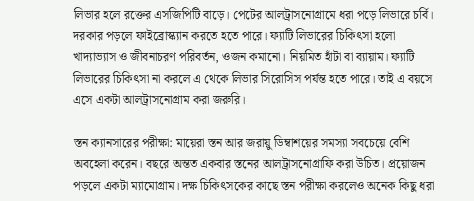লিভার হলে রক্তের এসজিপিটি বাড়ে। পেটের আলট্রাসনোগ্রামে ধরা পড়ে লিভারে চর্বি। দরকার পড়লে ফাইব্রোস্ক্যান করতে হতে পারে। ফ্যাটি লিভারের চিকিৎসা হলো খাদ্যাভ্যাস ও জীবনাচরণ পরিবর্তন, ওজন কমানো। নিয়মিত হাঁটা বা ব্যায়াম। ফ্যাটি লিভারের চিকিৎসা না করলে এ থেকে লিভার সিরোসিস পর্যন্ত হতে পারে। তাই এ বয়সে এসে একটা আলট্রাসনোগ্রাম করা জরুরি।

স্তন ক্যানসারের পরীক্ষা: মায়েরা স্তন আর জরায়ু ডিম্বাশয়ের সমস্যা সবচেয়ে বেশি অবহেলা করেন। বছরে অন্তত একবার স্তনের আলট্রাসনোগ্রাফি করা উচিত। প্রয়োজন পড়লে একটা ম্যামোগ্রাম। দক্ষ চিকিৎসকের কাছে স্তন পরীক্ষা করলেও অনেক কিছু ধরা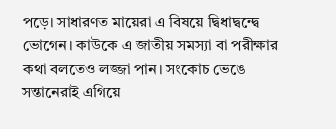পড়ে। সাধারণত মায়েরা এ বিষয়ে দ্বিধাদ্বন্দ্বে ভোগেন। কাউকে এ জাতীয় সমস্যা বা পরীক্ষার কথা বলতেও লজ্জা পান। সংকোচ ভেঙে সন্তানেরাই এগিয়ে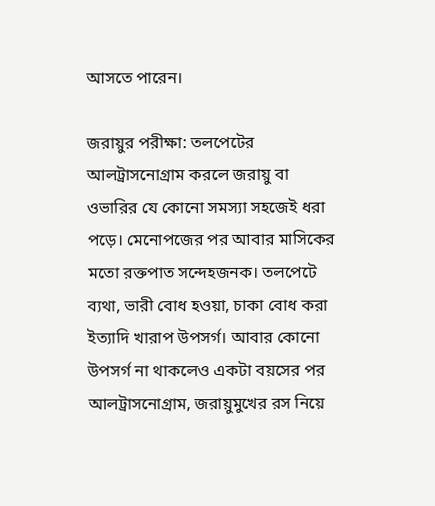আসতে পারেন।

জরায়ুর পরীক্ষা: তলপেটের আলট্রাসনোগ্রাম করলে জরায়ু বা ওভারির যে কোনো সমস্যা সহজেই ধরা পড়ে। মেনোপজের পর আবার মাসিকের মতো রক্তপাত সন্দেহজনক। তলপেটে ব্যথা, ভারী বোধ হওয়া, চাকা বোধ করা ইত্যাদি খারাপ উপসর্গ। আবার কোনো উপসর্গ না থাকলেও একটা বয়সের পর আলট্রাসনোগ্রাম, জরায়ুমুখের রস নিয়ে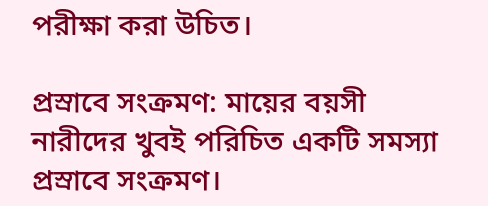পরীক্ষা করা উচিত।

প্রস্রাবে সংক্রমণ: মায়ের বয়সী নারীদের খুবই পরিচিত একটি সমস্যা প্রস্রাবে সংক্রমণ।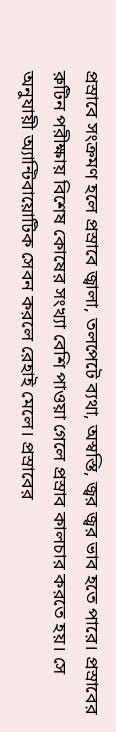প্রস্রাবে সংক্রমণ হলে প্রস্রাবে জ্বালা, তলপেটে ব্যথা, অস্বস্তি, জ্বর জ্বর ভাব হতে পারে। প্রস্রাবের রুটিন পরীক্ষায় বিশেষ কোষের সংখ্যা বেশি পাওয়া গেলে প্রস্রাব কালচার করতে হয়। সে অনুযায়ী অ্যান্টিবায়োটিক সেবন করলে রেহাই মেলে। প্রস্রাবের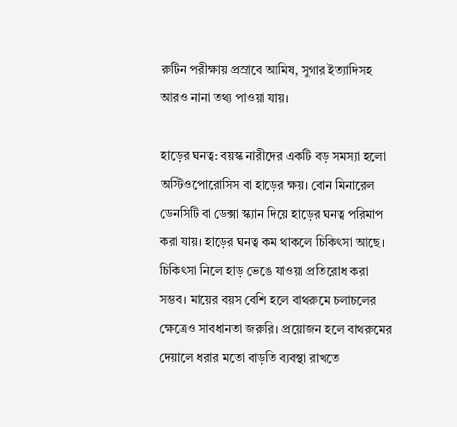রুটিন পরীক্ষায় প্রস্রাবে আমিষ, সুগার ইত্যাদিসহ আরও নানা তথ্য পাওয়া যায়।

হাড়ের ঘনত্ব: বয়স্ক নারীদের একটি বড় সমস্যা হলো অস্টিওপোরোসিস বা হাড়ের ক্ষয়। বোন মিনারেল ডেনসিটি বা ডেক্সা স্ক্যান দিয়ে হাড়ের ঘনত্ব পরিমাপ করা যায়। হাড়ের ঘনত্ব কম থাকলে চিকিৎসা আছে। চিকিৎসা নিলে হাড় ভেঙে যাওয়া প্রতিরোধ করা সম্ভব। মায়ের বয়স বেশি হলে বাথরুমে চলাচলের ক্ষেত্রেও সাবধানতা জরুরি। প্রয়োজন হলে বাথরুমের দেয়ালে ধরার মতো বাড়তি ব্যবস্থা রাখতে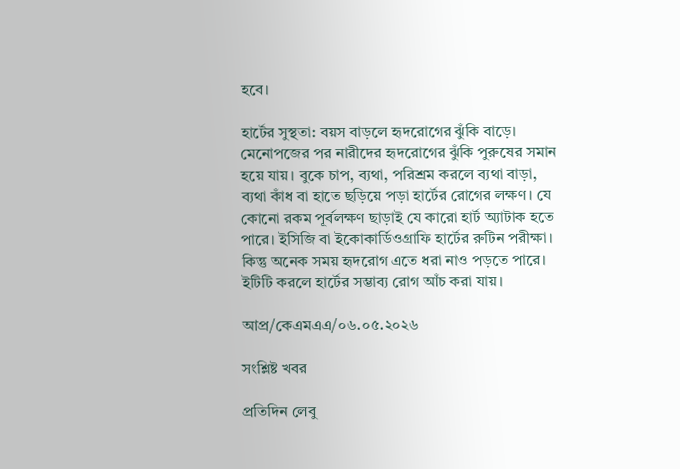হবে।

হার্টের সুস্থতা: বয়স বাড়লে হৃদরোগের ঝুঁকি বাড়ে। মেনোপজের পর নারীদের হৃদরোগের ঝুঁকি পুরুষের সমান হয়ে যায়। বুকে চাপ, ব্যথা, পরিশ্রম করলে ব্যথা বাড়া, ব্যথা কাঁধ বা হাতে ছড়িয়ে পড়া হার্টের রোগের লক্ষণ। যে কোনো রকম পূর্বলক্ষণ ছাড়াই যে কারো হার্ট অ্যাটাক হতে পারে। ইসিজি বা ইকোকার্ডিওগ্রাফি হার্টের রুটিন পরীক্ষা। কিন্তু অনেক সময় হৃদরোগ এতে ধরা নাও পড়তে পারে। ইটিটি করলে হার্টের সম্ভাব্য রোগ আঁচ করা যায়।

আপ্র/কেএমএএ/০৬.০৫.২০২৬

সংশ্লিষ্ট খবর

প্রতিদিন লেবু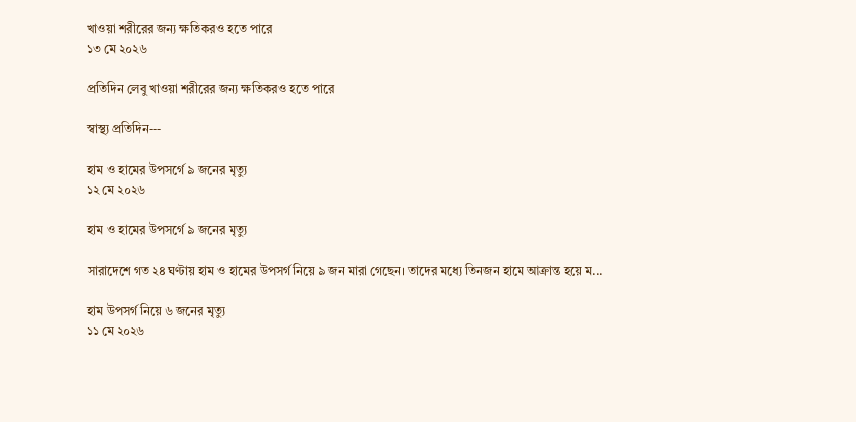খাওয়া শরীরের জন্য ক্ষতিকরও হতে পারে
১৩ মে ২০২৬

প্রতিদিন লেবু খাওয়া শরীরের জন্য ক্ষতিকরও হতে পারে

স্বাস্থ্য প্রতিদিন---

হাম ও হামের উপসর্গে ৯ জনের মৃত্যু
১২ মে ২০২৬

হাম ও হামের উপসর্গে ৯ জনের মৃত্যু

সারাদেশে গত ২৪ ঘণ্টায় হাম ও হামের উপসর্গ নিয়ে ৯ জন মারা গেছেন। তাদের মধ্যে তিনজন হামে আক্রান্ত হয়ে ম...

হাম উপসর্গ নিয়ে ৬ জনের মৃত্যু
১১ মে ২০২৬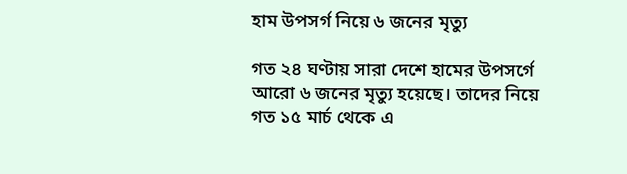হাম উপসর্গ নিয়ে ৬ জনের মৃত্যু

গত ২৪ ঘণ্টায় সারা দেশে হামের উপসর্গে আরো ৬ জনের মৃত্যু হয়েছে। তাদের নিয়ে গত ১৫ মার্চ থেকে এ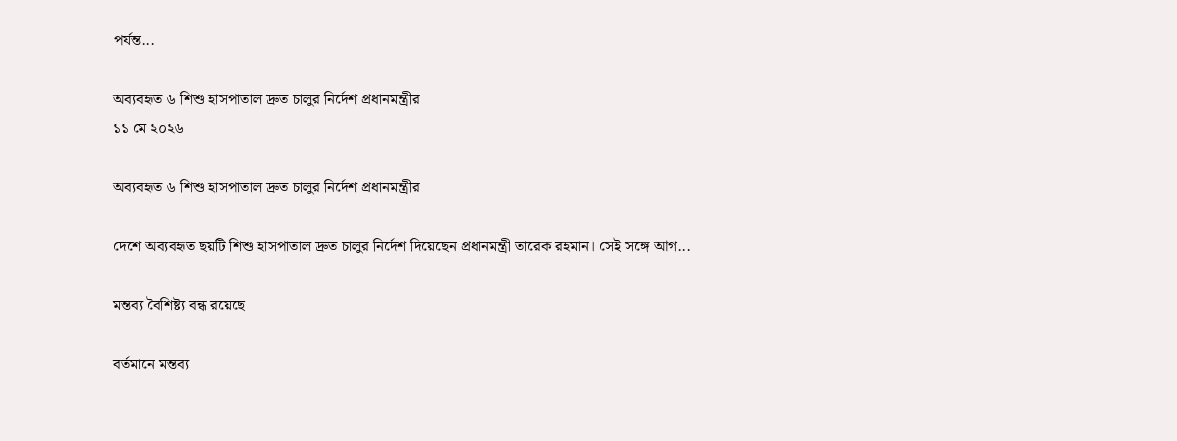পর্যন্ত...

অব্যবহৃত ৬ শিশু হাসপাতাল দ্রুত চালুর নির্দেশ প্রধানমন্ত্রীর
১১ মে ২০২৬

অব্যবহৃত ৬ শিশু হাসপাতাল দ্রুত চালুর নির্দেশ প্রধানমন্ত্রীর

দেশে অব্যবহৃত ছয়টি শিশু হাসপাতাল দ্রুত চালুর নির্দেশ দিয়েছেন প্রধানমন্ত্রী তারেক রহমান। সেই সঙ্গে আগ...

মন্তব্য বৈশিষ্ট্য বন্ধ রয়েছে

বর্তমানে মন্তব্য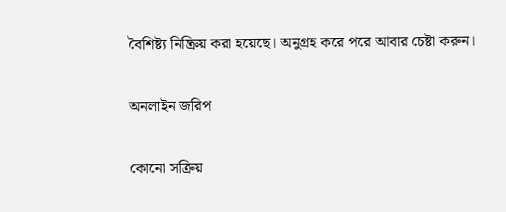বৈশিষ্ট্য নিষ্ক্রিয় করা হয়েছে। অনুগ্রহ করে পরে আবার চেষ্টা করুন।

অনলাইন জরিপ

কোনো সক্রিয়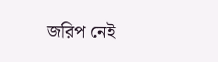জরিপ নেই